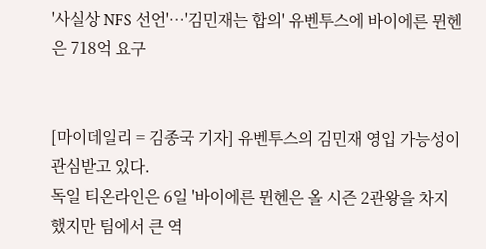'사실상 NFS 선언'…'김민재는 합의' 유벤투스에 바이에른 뮌헨은 718억 요구


[마이데일리 = 김종국 기자] 유벤투스의 김민재 영입 가능성이 관심받고 있다.
독일 티온라인은 6일 '바이에른 뮌헨은 올 시즌 2관왕을 차지했지만 팀에서 큰 역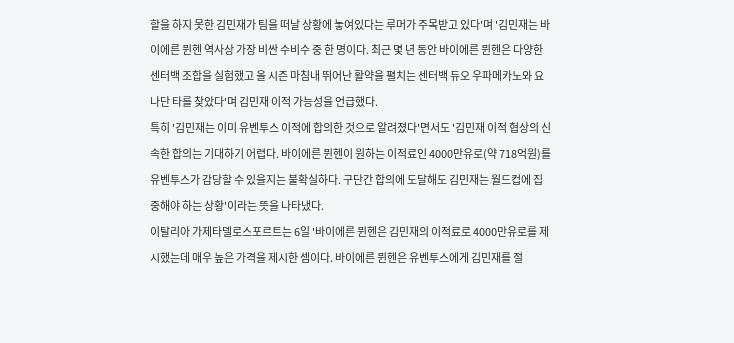할을 하지 못한 김민재가 팀을 떠날 상황에 놓여있다는 루머가 주목받고 있다'며 '김민재는 바이에른 뮌헨 역사상 가장 비싼 수비수 중 한 명이다. 최근 몇 년 동안 바이에른 뮌헨은 다양한 센터백 조합을 실험했고 올 시즌 마침내 뛰어난 활약을 펼치는 센터백 듀오 우파메카노와 요나단 타를 찾았다'며 김민재 이적 가능성을 언급했다.
특히 '김민재는 이미 유벤투스 이적에 합의한 것으로 알려졌다'면서도 '김민재 이적 협상의 신속한 합의는 기대하기 어렵다. 바이에른 뮌헨이 원하는 이적료인 4000만유로(약 718억원)를 유벤투스가 감당할 수 있을지는 불확실하다. 구단간 합의에 도달해도 김민재는 월드컵에 집중해야 하는 상황'이라는 뜻을 나타냈다.
이탈리아 가제타델로스포르트는 6일 '바이에른 뮌헨은 김민재의 이적료로 4000만유로를 제시했는데 매우 높은 가격을 제시한 셈이다. 바이에른 뮌헨은 유벤투스에게 김민재를 절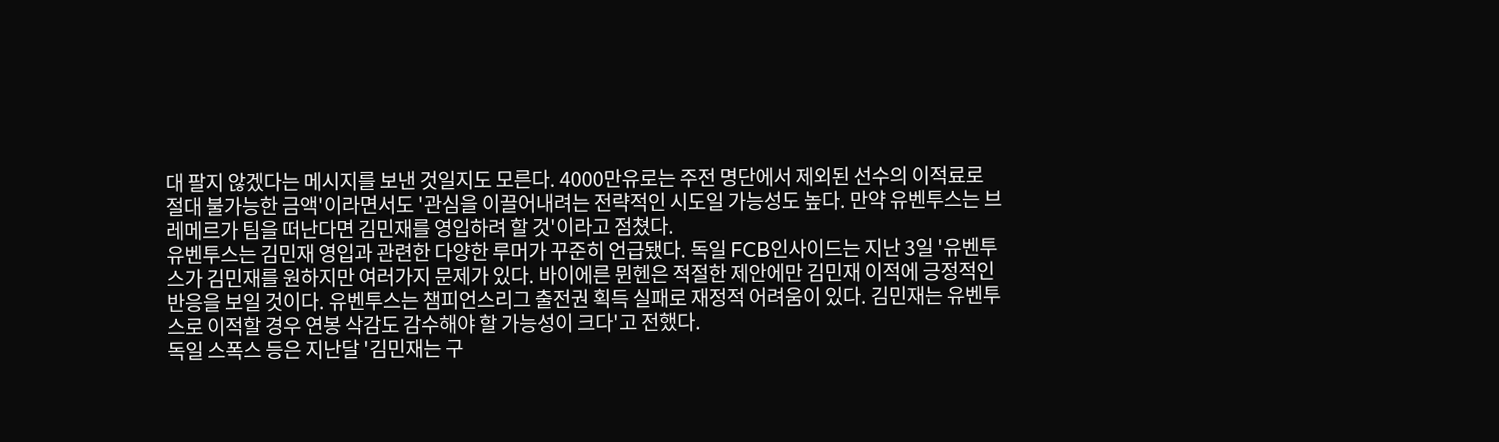대 팔지 않겠다는 메시지를 보낸 것일지도 모른다. 4000만유로는 주전 명단에서 제외된 선수의 이적료로 절대 불가능한 금액'이라면서도 '관심을 이끌어내려는 전략적인 시도일 가능성도 높다. 만약 유벤투스는 브레메르가 팀을 떠난다면 김민재를 영입하려 할 것'이라고 점쳤다.
유벤투스는 김민재 영입과 관련한 다양한 루머가 꾸준히 언급됐다. 독일 FCB인사이드는 지난 3일 '유벤투스가 김민재를 원하지만 여러가지 문제가 있다. 바이에른 뮌헨은 적절한 제안에만 김민재 이적에 긍정적인 반응을 보일 것이다. 유벤투스는 챔피언스리그 출전권 획득 실패로 재정적 어려움이 있다. 김민재는 유벤투스로 이적할 경우 연봉 삭감도 감수해야 할 가능성이 크다'고 전했다.
독일 스폭스 등은 지난달 '김민재는 구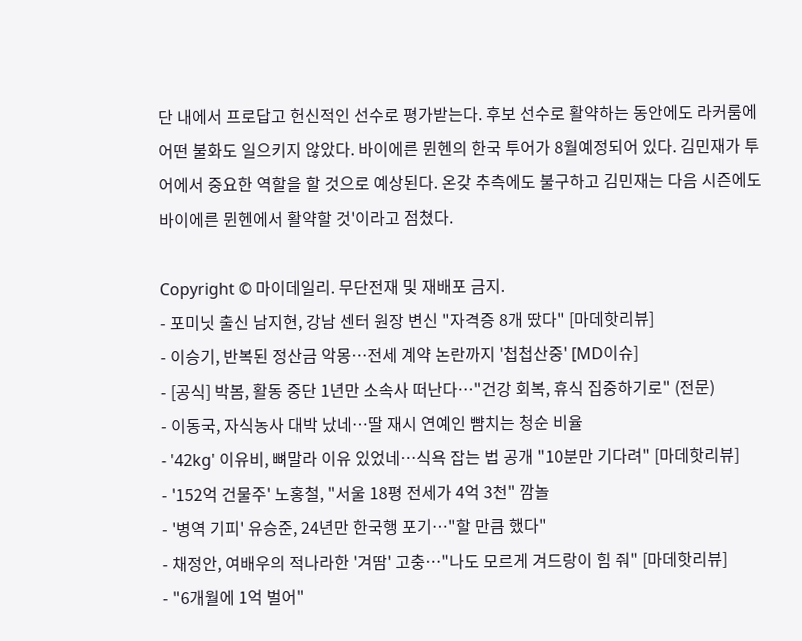단 내에서 프로답고 헌신적인 선수로 평가받는다. 후보 선수로 활약하는 동안에도 라커룸에 어떤 불화도 일으키지 않았다. 바이에른 뮌헨의 한국 투어가 8월예정되어 있다. 김민재가 투어에서 중요한 역할을 할 것으로 예상된다. 온갖 추측에도 불구하고 김민재는 다음 시즌에도 바이에른 뮌헨에서 활약할 것'이라고 점쳤다.

Copyright © 마이데일리. 무단전재 및 재배포 금지.
- 포미닛 출신 남지현, 강남 센터 원장 변신 "자격증 8개 땄다" [마데핫리뷰]
- 이승기, 반복된 정산금 악몽…전세 계약 논란까지 '첩첩산중' [MD이슈]
- [공식] 박봄, 활동 중단 1년만 소속사 떠난다…"건강 회복, 휴식 집중하기로" (전문)
- 이동국, 자식농사 대박 났네…딸 재시 연예인 뺨치는 청순 비율
- '42kg' 이유비, 뼈말라 이유 있었네…식욕 잡는 법 공개 "10분만 기다려" [마데핫리뷰]
- '152억 건물주' 노홍철, "서울 18평 전세가 4억 3천" 깜놀
- '병역 기피' 유승준, 24년만 한국행 포기…"할 만큼 했다"
- 채정안, 여배우의 적나라한 '겨땀' 고충…"나도 모르게 겨드랑이 힘 줘" [마데핫리뷰]
- "6개월에 1억 벌어"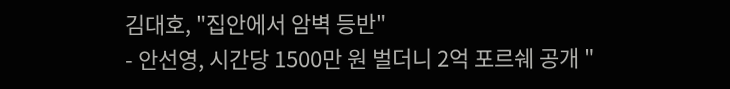김대호, "집안에서 암벽 등반"
- 안선영, 시간당 1500만 원 벌더니 2억 포르쉐 공개 "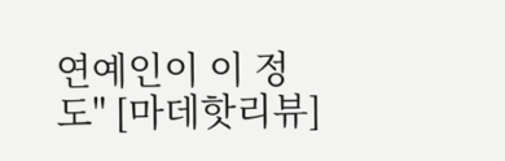연예인이 이 정도" [마데핫리뷰]